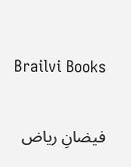Brailvi Books

فیضانِ ریاض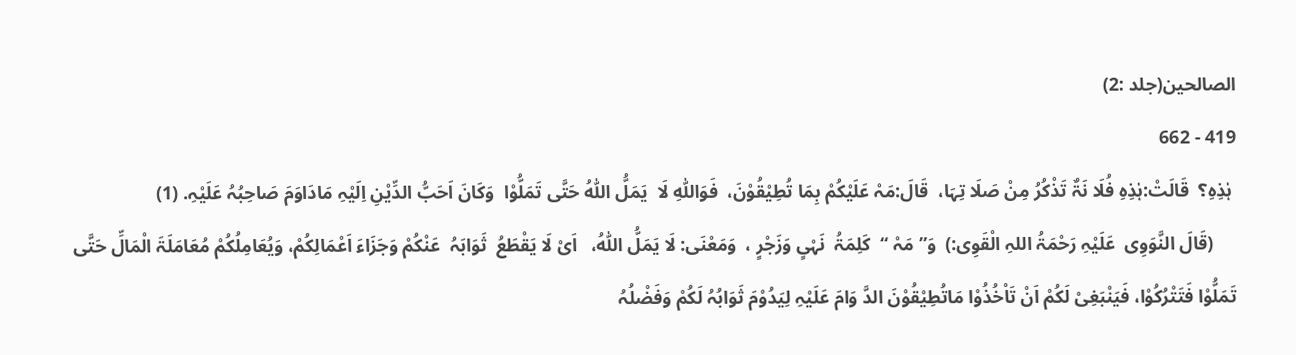الصالحین(جلد :2)
419 - 662
 ہٰذِہِ؟  قَالَتْ:ہٰذِہِ فُلَا نَۃٌ تَذْکُرُ مِنْ صَلَا تِہَا،  قَالَ:مَہْ عَلَیْکُمْ بِمَا تُطِیْقُوْنَ،  فَوَاللّٰہِ لَا  یَمَلُّ اللّٰہُ حَتَّی تَمَلُّوْا  وَکَانَ اَحَبُّ الدِّیْنِ اِلَیْہِ مَادَاوَمَ صَاحِبُہُ عَلَیْہِ. (1)
     (قَالَ النَّوَوِی  عَلَیْہِ رَحْمَۃُ اللہِ الْقَوِی:)  وَ”مَہْ ‘‘  کَلِمَۃُ  نَہْیٍ وَزَجْرٍ ،  وَمَعْنَی: لَا یَمَلُّ اللّٰہُ،   اَیْ لَا یَقْطَعُ  ثَوَابَہُ  عَنْکُمْ وَجَزَاءَ اَعْمَالِکُمْ، وَیُعَامِلُکُمْ مُعَامَلَۃَ الْمَالِّ حَتَّی تَمَلُّوْا فَتَتْرُکُوْا، فَیَنْبَغِیْ لَکُمْ اَنْ تَاْخُذُوْا مَاتُطِیْقُوْنَ الدَّ وَامَ عَلَیْہِ لِیَدُوْمَ ثَوَابُہُ لَکُمْ وَفَضْلُہُ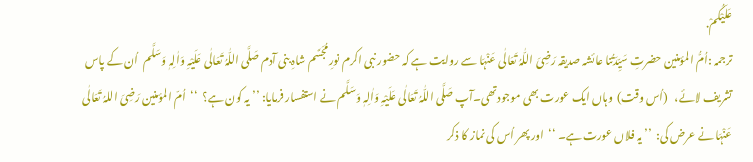عَلَیْکُمْ.
ترجمہ :اُمُّ المؤمنین حضرتِ سَیِّدَتُنا عائشہ صدیقہ رَضِیَ اللّٰہُ تَعَالٰی عَنْہَا سے روایت ہے کہ حضور نبی اکرم نورِ مُجَسَّم شاہِ بنی آدم صَلَّی اللّٰہُ تَعَالٰی عَلَیْہِ وَاٰلِہٖ وَسَلَّم  اُن کے پاس تشریف لائے،   (اُس وقت)  وہاں ایک عورت بھی موجودتھی۔آپ صَلَّی اللّٰہُ تَعَالٰی عَلَیْہِ وَاٰلِہٖ وَسَلَّم نے استفسار فرمایا: ’’ یہ کون ہے؟  ‘‘  اُمّ المؤمنین رَضِیَ اللہُ تَعَالٰی عَنْہَا نے عرض کی:  ’’ یہ فلاں عورت ہے۔ ‘‘  اور پھر اُس کی نماز کا ذکر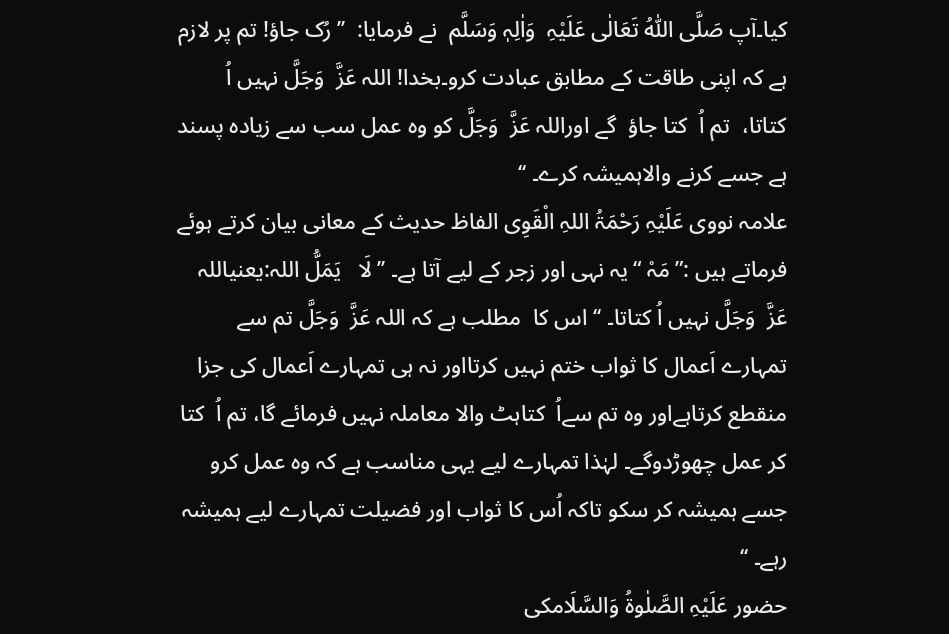کیا۔آپ صَلَّی اللّٰہُ تَعَالٰی عَلَیْہِ  وَاٰلِہٖ وَسَلَّم  نے فرمایا:  ’’ رُک جاؤ! تم پر لازم ہے کہ اپنی طاقت کے مطابق عبادت کرو۔بخدا! اللہ عَزَّ  وَجَلَّ نہیں اُ  کتاتا،  تم اُ  کتا جاؤ  گے اوراللہ عَزَّ  وَجَلَّ کو وہ عمل سب سے زیادہ پسند ہے جسے کرنے والاہمیشہ کرے۔ ‘‘
علامہ نووی عَلَیْہِ رَحْمَۃُ اللہِ الْقَوِی الفاظ حدیث کے معانی بیان کرتے ہوئے فرماتے ہیں :”مَہْ “یہ نہی اور زجر کے لیے آتا ہے۔ ’’ لَا   یَمَلُّ اللہ:یعنیاللہ عَزَّ  وَجَلَّ نہیں اُ کتاتا۔ ‘‘ اس کا  مطلب ہے کہ اللہ عَزَّ  وَجَلَّ تم سے تمہارے اَعمال کا ثواب ختم نہیں کرتااور نہ ہی تمہارے اَعمال کی جزا منقطع کرتاہےاور وہ تم سےاُ  کتاہٹ والا معاملہ نہیں فرمائے گا، تم اُ  کتا کر عمل چھوڑدوگے۔ لہٰذا تمہارے لیے یہی مناسب ہے کہ وہ عمل کرو جسے ہمیشہ کر سکو تاکہ اُس کا ثواب اور فضیلت تمہارے لیے ہمیشہ رہے۔ ‘‘
حضور عَلَیْہِ الصَّلٰوۃُ وَالسَّلَامکی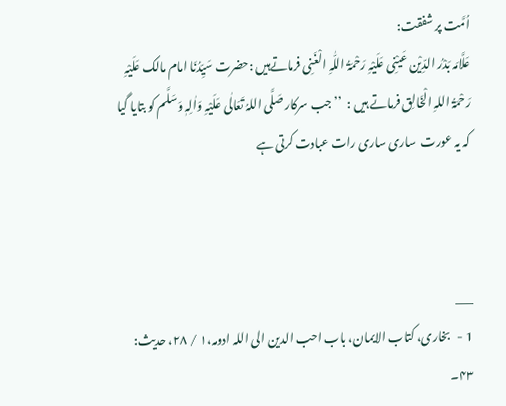اُمَّت پر شفقت:
عَلَّامَہ بَدْرُ الدِّیْن عَیْنِی عَلَیْہِ رَحْمَۃُ اللّٰہِ الْغَنِی فرماتےہیں :حضرت سَیِّدُنَا امام مالک عَلَیْہِ رَحْمَۃُ اللہِ الْخَالِق فرماتے ہیں :  ’’ جب سرکار صَلَّی اللہُ تَعَالٰی عَلَیْہِ وَاٰلِہٖ وَسَلَّم کو بتایا گیا کہ یہ عورت  ساری ساری رات عبادت کرتی ہے



___
1 -   بخاری، کتاب الایمان، باب احب الدین الی اللہ ادومہ،۱ / ۲۸، حدیث: ۴۳۔